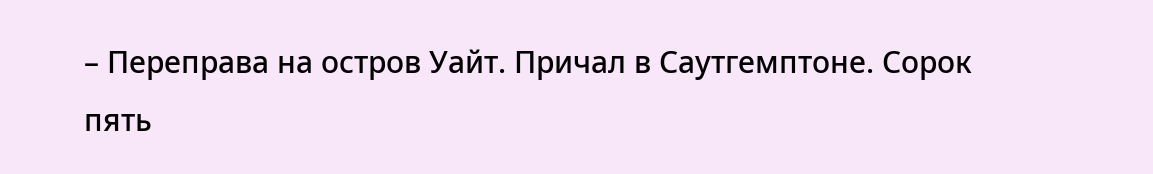– Переправа на остров Уайт. Причал в Саутгемптоне. Сорок пять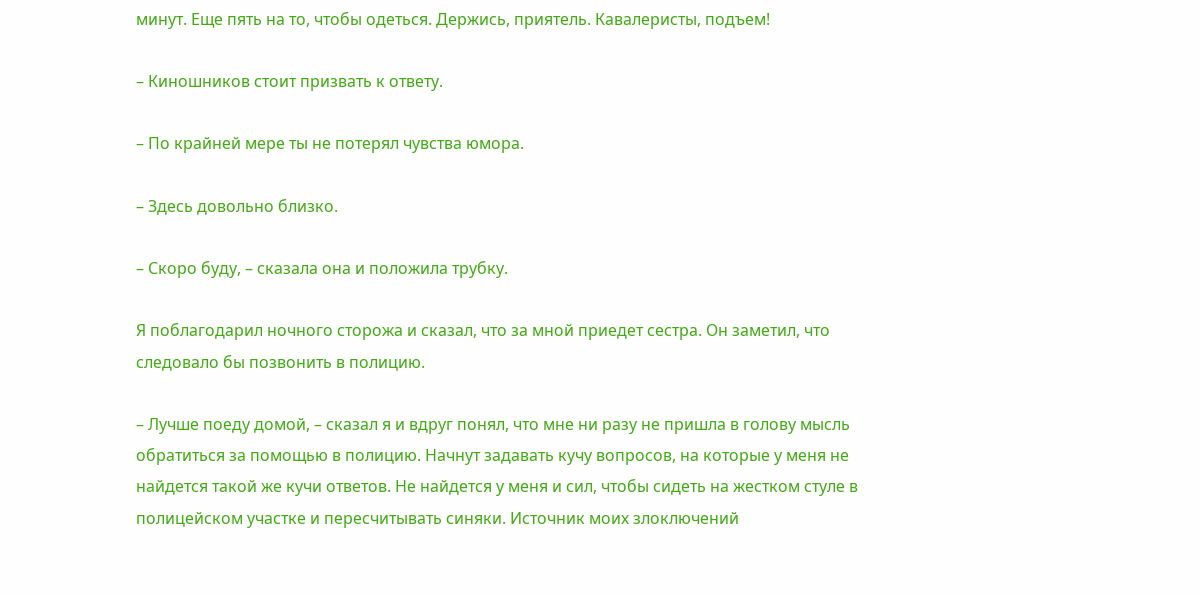минут. Еще пять на то, чтобы одеться. Держись, приятель. Кавалеристы, подъем!

– Киношников стоит призвать к ответу.

– По крайней мере ты не потерял чувства юмора.

– Здесь довольно близко.

– Скоро буду, – сказала она и положила трубку.

Я поблагодарил ночного сторожа и сказал, что за мной приедет сестра. Он заметил, что следовало бы позвонить в полицию.

– Лучше поеду домой, – сказал я и вдруг понял, что мне ни разу не пришла в голову мысль обратиться за помощью в полицию. Начнут задавать кучу вопросов, на которые у меня не найдется такой же кучи ответов. Не найдется у меня и сил, чтобы сидеть на жестком стуле в полицейском участке и пересчитывать синяки. Источник моих злоключений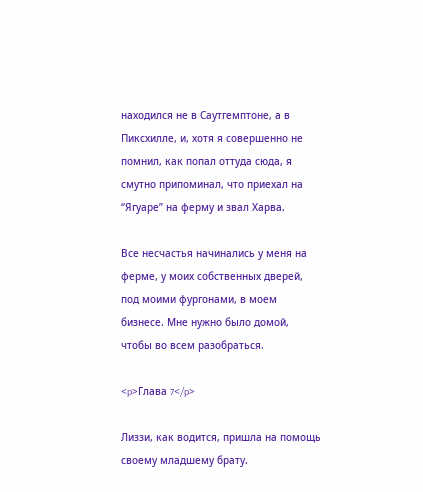находился не в Саутгемптоне, а в Пиксхилле, и, хотя я совершенно не помнил, как попал оттуда сюда, я смутно припоминал, что приехал на “Ягуаре” на ферму и звал Харва.

Все несчастья начинались у меня на ферме, у моих собственных дверей, под моими фургонами, в моем бизнесе. Мне нужно было домой, чтобы во всем разобраться.

<p>Глава 7</p>

Лиззи, как водится, пришла на помощь своему младшему брату.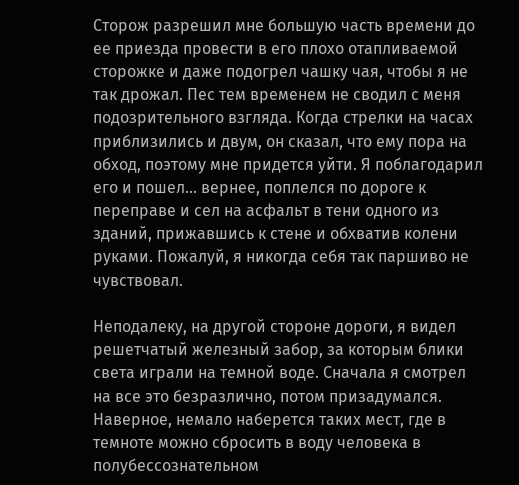Сторож разрешил мне большую часть времени до ее приезда провести в его плохо отапливаемой сторожке и даже подогрел чашку чая, чтобы я не так дрожал. Пес тем временем не сводил с меня подозрительного взгляда. Когда стрелки на часах приблизились и двум, он сказал, что ему пора на обход, поэтому мне придется уйти. Я поблагодарил его и пошел... вернее, поплелся по дороге к переправе и сел на асфальт в тени одного из зданий, прижавшись к стене и обхватив колени руками. Пожалуй, я никогда себя так паршиво не чувствовал.

Неподалеку, на другой стороне дороги, я видел решетчатый железный забор, за которым блики света играли на темной воде. Сначала я смотрел на все это безразлично, потом призадумался. Наверное, немало наберется таких мест, где в темноте можно сбросить в воду человека в полубессознательном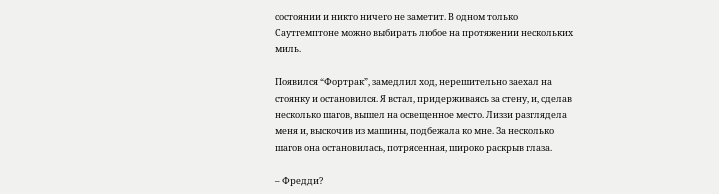состоянии и никто ничего не заметит. В одном только Саутгемптоне можно выбирать любое на протяжении нескольких миль.

Появился “Фортрак”, замедлил ход, нерешительно заехал на стоянку и остановился. Я встал, придерживаясь за стену, и, сделав несколько шагов, вышел на освещенное место. Лиззи разглядела меня и, выскочив из машины, подбежала ко мне. За несколько шагов она остановилась, потрясенная, широко раскрыв глаза.

– Фредди?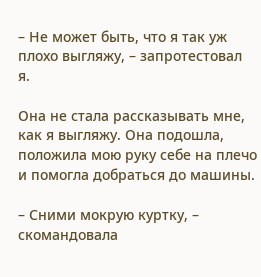– Не может быть, что я так уж плохо выгляжу, – запротестовал я.

Она не стала рассказывать мне, как я выгляжу. Она подошла, положила мою руку себе на плечо и помогла добраться до машины.

– Сними мокрую куртку, – скомандовала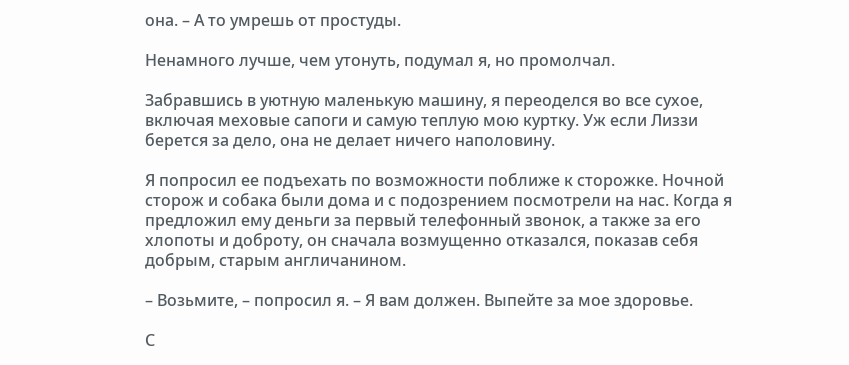она. – А то умрешь от простуды.

Ненамного лучше, чем утонуть, подумал я, но промолчал.

Забравшись в уютную маленькую машину, я переоделся во все сухое, включая меховые сапоги и самую теплую мою куртку. Уж если Лиззи берется за дело, она не делает ничего наполовину.

Я попросил ее подъехать по возможности поближе к сторожке. Ночной сторож и собака были дома и с подозрением посмотрели на нас. Когда я предложил ему деньги за первый телефонный звонок, а также за его хлопоты и доброту, он сначала возмущенно отказался, показав себя добрым, старым англичанином.

– Возьмите, – попросил я. – Я вам должен. Выпейте за мое здоровье.

С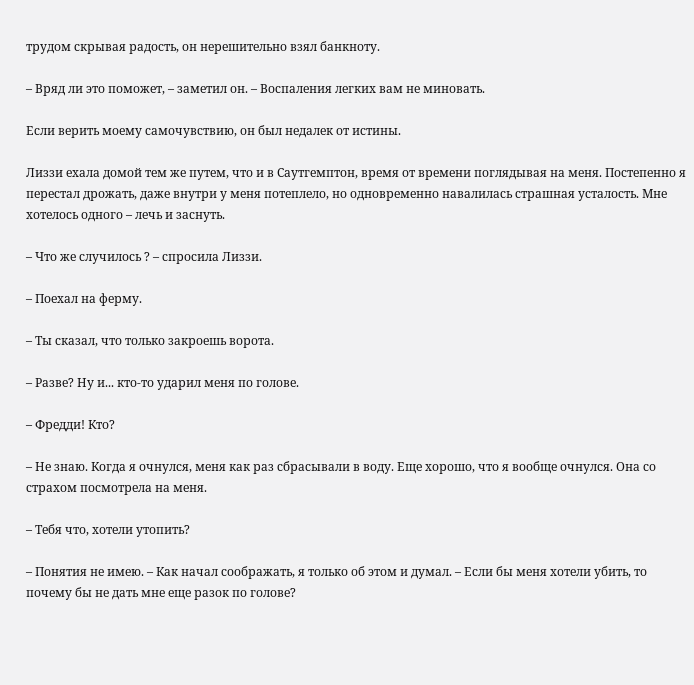трудом скрывая радость, он нерешительно взял банкноту.

– Вряд ли это поможет, – заметил он. – Воспаления легких вам не миновать.

Если верить моему самочувствию, он был недалек от истины.

Лиззи ехала домой тем же путем, что и в Саутгемптон, время от времени поглядывая на меня. Постепенно я перестал дрожать, даже внутри у меня потеплело, но одновременно навалилась страшная усталость. Мне хотелось одного – лечь и заснуть.

– Что же случилось ? – спросила Лиззи.

– Поехал на ферму.

– Ты сказал, что только закроешь ворота.

– Разве? Ну и... кто-то ударил меня по голове.

– Фредди! Кто?

– Не знаю. Когда я очнулся, меня как раз сбрасывали в воду. Еще хорошо, что я вообще очнулся. Она со страхом посмотрела на меня.

– Тебя что, хотели утопить?

– Понятия не имею. – Как начал соображать, я только об этом и думал. – Если бы меня хотели убить, то почему бы не дать мне еще разок по голове?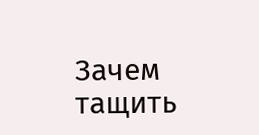Зачем тащить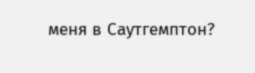меня в Саутгемптон?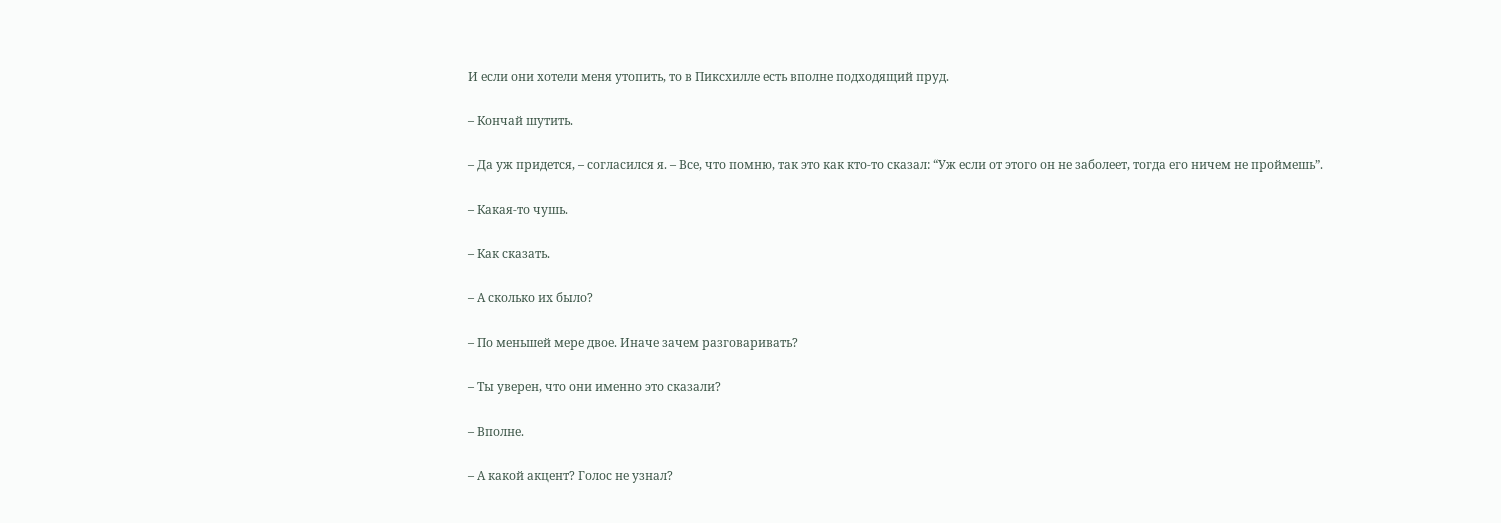И если они хотели меня утопить, то в Пиксхилле есть вполне подходящий пруд.

– Кончай шутить.

– Да уж придется, – согласился я. – Все, что помню, так это как кто-то сказал: “Уж если от этого он не заболеет, тогда его ничем не проймешь”.

– Какая-то чушь.

– Как сказать.

– А сколько их было?

– По меньшей мере двое. Иначе зачем разговаривать?

– Ты уверен, что они именно это сказали?

– Вполне.

– А какой акцент? Голос не узнал?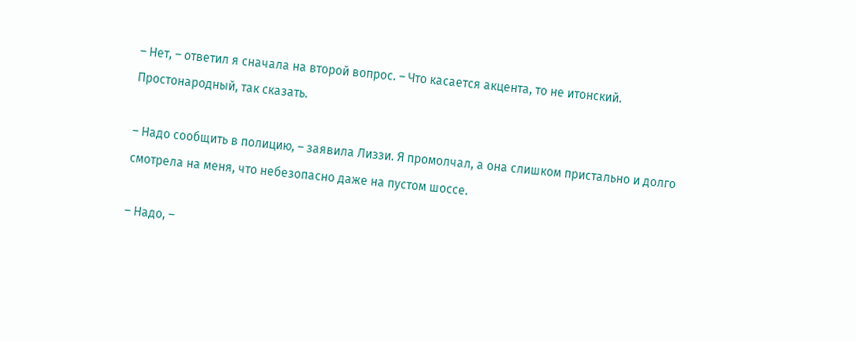– Нет, – ответил я сначала на второй вопрос. – Что касается акцента, то не итонский. Простонародный, так сказать.

– Надо сообщить в полицию, – заявила Лиззи. Я промолчал, а она слишком пристально и долго смотрела на меня, что небезопасно даже на пустом шоссе.

– Надо, –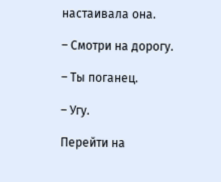настаивала она.

– Смотри на дорогу.

– Ты поганец.

– Угу.

Перейти на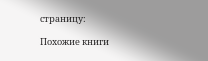страницу:

Похожие книги